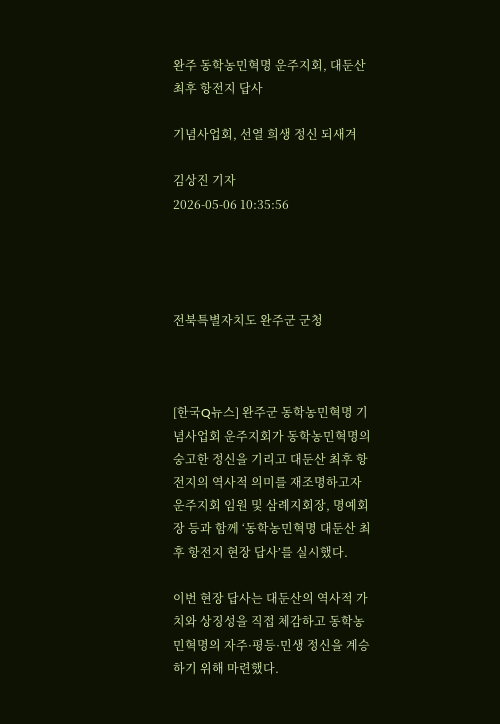완주 동학농민혁명 운주지회, 대둔산 최후 항전지 답사

기념사업회, 선열 희생 정신 되새겨

김상진 기자
2026-05-06 10:35:56




전북특별자치도 완주군 군청



[한국Q뉴스] 완주군 동학농민혁명 기념사업회 운주지회가 동학농민혁명의 숭고한 정신을 기리고 대둔산 최후 항전지의 역사적 의미를 재조명하고자 운주지회 임원 및 삼례지회장, 명예회장 등과 함께 ‘동학농민혁명 대둔산 최후 항전지 현장 답사’를 실시했다.

이번 현장 답사는 대둔산의 역사적 가치와 상징성을 직접 체감하고 동학농민혁명의 자주·평등·민생 정신을 계승하기 위해 마련했다.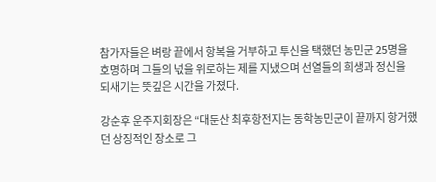참가자들은 벼랑 끝에서 항복을 거부하고 투신을 택했던 농민군 25명을 호명하며 그들의 넋을 위로하는 제를 지냈으며 선열들의 희생과 정신을 되새기는 뜻깊은 시간을 가졌다.

강순후 운주지회장은 “대둔산 최후항전지는 동학농민군이 끝까지 항거했던 상징적인 장소로 그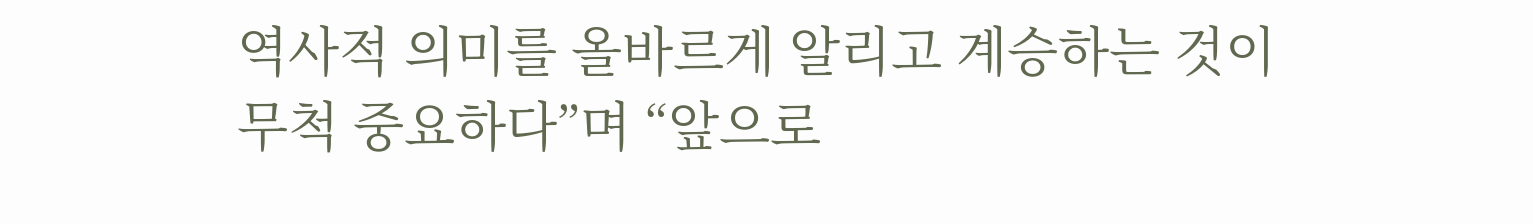역사적 의미를 올바르게 알리고 계승하는 것이 무척 중요하다”며 “앞으로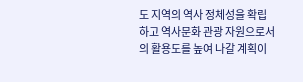도 지역의 역사 정체성을 확립하고 역사문화 관광 자원으로서의 활용도를 높여 나갈 계획이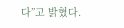다”고 밝혔다.